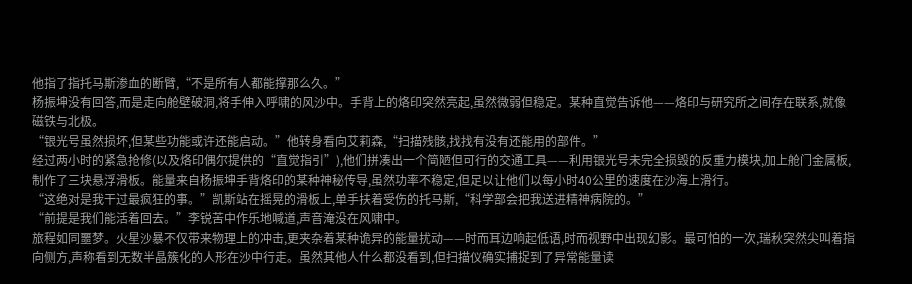他指了指托马斯渗血的断臂,“不是所有人都能撑那么久。”
杨振坤没有回答,而是走向舱壁破洞,将手伸入呼啸的风沙中。手背上的烙印突然亮起,虽然微弱但稳定。某种直觉告诉他——烙印与研究所之间存在联系,就像磁铁与北极。
“银光号虽然损坏,但某些功能或许还能启动。”他转身看向艾莉森,“扫描残骸,找找有没有还能用的部件。”
经过两小时的紧急抢修(以及烙印偶尔提供的“直觉指引”),他们拼凑出一个简陋但可行的交通工具——利用银光号未完全损毁的反重力模块,加上舱门金属板,制作了三块悬浮滑板。能量来自杨振坤手背烙印的某种神秘传导,虽然功率不稳定,但足以让他们以每小时40公里的速度在沙海上滑行。
“这绝对是我干过最疯狂的事。”凯斯站在摇晃的滑板上,单手扶着受伤的托马斯,“科学部会把我送进精神病院的。”
“前提是我们能活着回去。”李锐苦中作乐地喊道,声音淹没在风啸中。
旅程如同噩梦。火星沙暴不仅带来物理上的冲击,更夹杂着某种诡异的能量扰动——时而耳边响起低语,时而视野中出现幻影。最可怕的一次,瑞秋突然尖叫着指向侧方,声称看到无数半晶簇化的人形在沙中行走。虽然其他人什么都没看到,但扫描仪确实捕捉到了异常能量读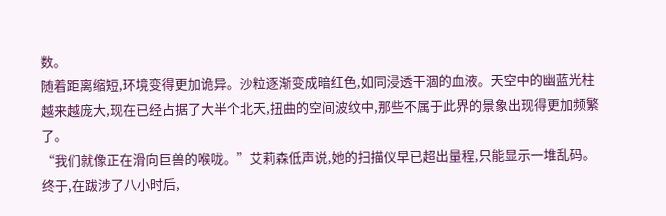数。
随着距离缩短,环境变得更加诡异。沙粒逐渐变成暗红色,如同浸透干涸的血液。天空中的幽蓝光柱越来越庞大,现在已经占据了大半个北天,扭曲的空间波纹中,那些不属于此界的景象出现得更加频繁了。
“我们就像正在滑向巨兽的喉咙。”艾莉森低声说,她的扫描仪早已超出量程,只能显示一堆乱码。
终于,在跋涉了八小时后,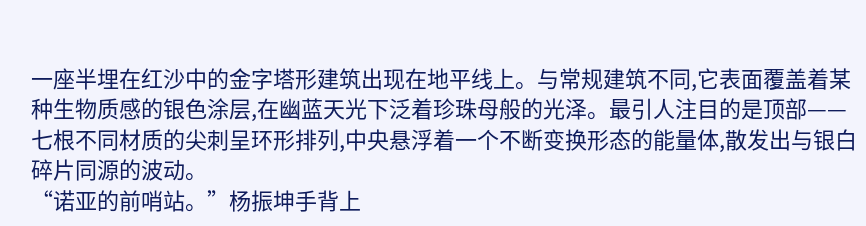一座半埋在红沙中的金字塔形建筑出现在地平线上。与常规建筑不同,它表面覆盖着某种生物质感的银色涂层,在幽蓝天光下泛着珍珠母般的光泽。最引人注目的是顶部——七根不同材质的尖刺呈环形排列,中央悬浮着一个不断变换形态的能量体,散发出与银白碎片同源的波动。
“诺亚的前哨站。”杨振坤手背上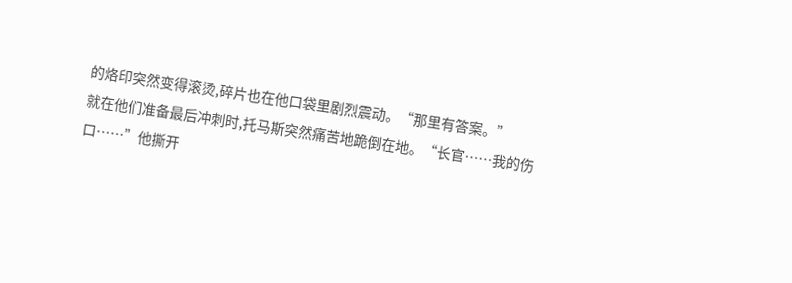的烙印突然变得滚烫,碎片也在他口袋里剧烈震动。“那里有答案。”
就在他们准备最后冲刺时,托马斯突然痛苦地跪倒在地。“长官……我的伤口……”他撕开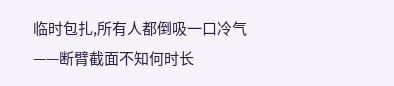临时包扎,所有人都倒吸一口冷气——断臂截面不知何时长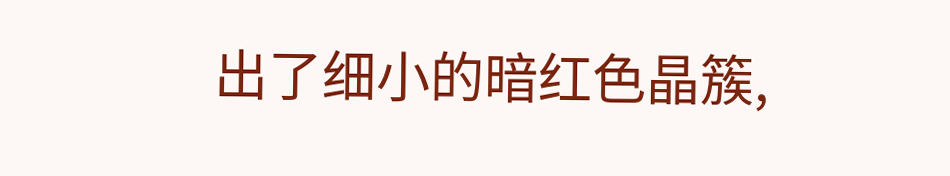出了细小的暗红色晶簇,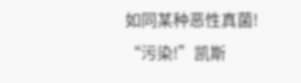如同某种恶性真菌!
“污染!”凯斯